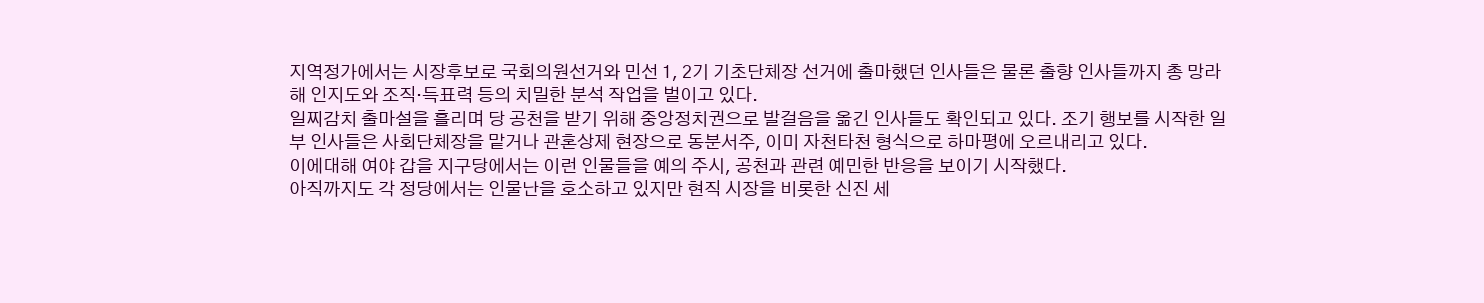지역정가에서는 시장후보로 국회의원선거와 민선 1, 2기 기초단체장 선거에 출마했던 인사들은 물론 출향 인사들까지 총 망라해 인지도와 조직·득표력 등의 치밀한 분석 작업을 벌이고 있다.
일찌감치 출마설을 흘리며 당 공천을 받기 위해 중앙정치권으로 발걸음을 옮긴 인사들도 확인되고 있다. 조기 행보를 시작한 일부 인사들은 사회단체장을 맡거나 관혼상제 현장으로 동분서주, 이미 자천타천 형식으로 하마평에 오르내리고 있다.
이에대해 여야 갑을 지구당에서는 이런 인물들을 예의 주시, 공천과 관련 예민한 반응을 보이기 시작했다.
아직까지도 각 정당에서는 인물난을 호소하고 있지만 현직 시장을 비롯한 신진 세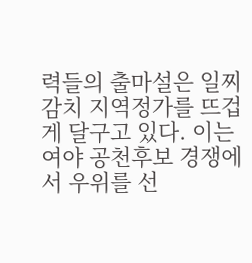력들의 출마설은 일찌감치 지역정가를 뜨겁게 달구고 있다. 이는 여야 공천후보 경쟁에서 우위를 선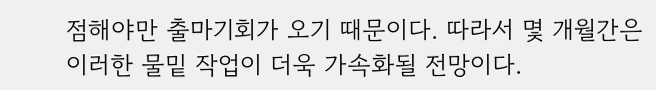점해야만 출마기회가 오기 때문이다. 따라서 몇 개월간은 이러한 물밑 작업이 더욱 가속화될 전망이다.